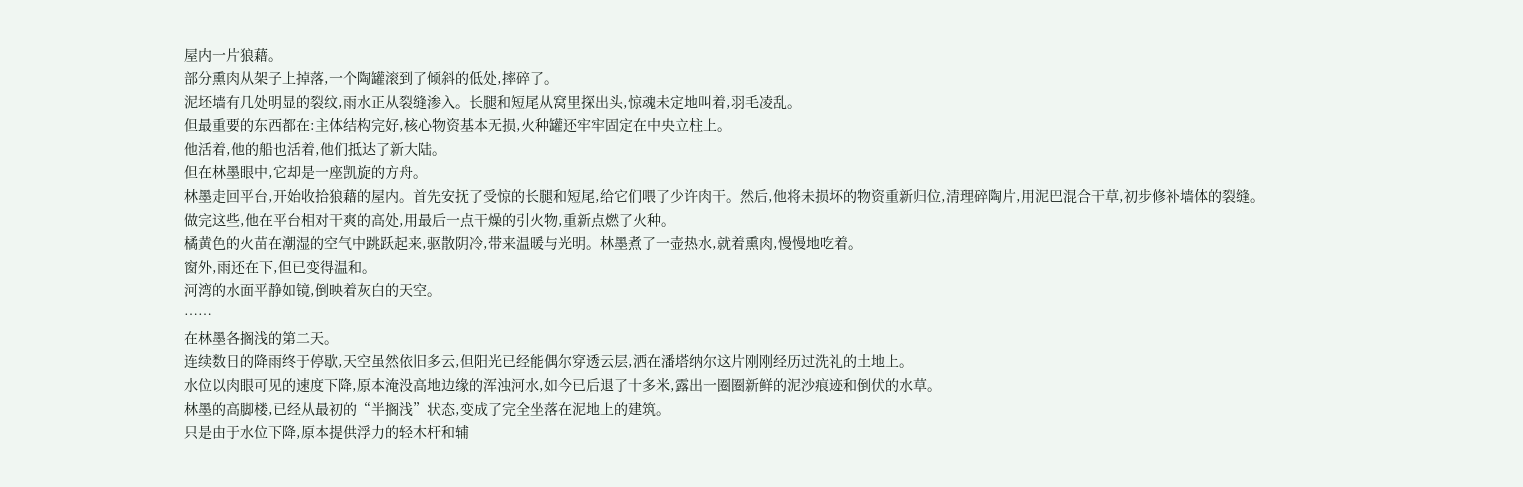屋内一片狼藉。
部分熏肉从架子上掉落,一个陶罐滚到了倾斜的低处,摔碎了。
泥坯墙有几处明显的裂纹,雨水正从裂缝渗入。长腿和短尾从窝里探出头,惊魂未定地叫着,羽毛凌乱。
但最重要的东西都在:主体结构完好,核心物资基本无损,火种罐还牢牢固定在中央立柱上。
他活着,他的船也活着,他们抵达了新大陆。
但在林墨眼中,它却是一座凯旋的方舟。
林墨走回平台,开始收拾狼藉的屋内。首先安抚了受惊的长腿和短尾,给它们喂了少许肉干。然后,他将未损坏的物资重新归位,清理碎陶片,用泥巴混合干草,初步修补墙体的裂缝。
做完这些,他在平台相对干爽的高处,用最后一点干燥的引火物,重新点燃了火种。
橘黄色的火苗在潮湿的空气中跳跃起来,驱散阴冷,带来温暖与光明。林墨煮了一壶热水,就着熏肉,慢慢地吃着。
窗外,雨还在下,但已变得温和。
河湾的水面平静如镜,倒映着灰白的天空。
……
在林墨各搁浅的第二天。
连续数日的降雨终于停歇,天空虽然依旧多云,但阳光已经能偶尔穿透云层,洒在潘塔纳尔这片刚刚经历过洗礼的土地上。
水位以肉眼可见的速度下降,原本淹没高地边缘的浑浊河水,如今已后退了十多米,露出一圈圈新鲜的泥沙痕迹和倒伏的水草。
林墨的高脚楼,已经从最初的“半搁浅”状态,变成了完全坐落在泥地上的建筑。
只是由于水位下降,原本提供浮力的轻木杆和辅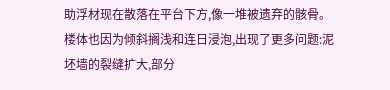助浮材现在散落在平台下方,像一堆被遗弃的骸骨。
楼体也因为倾斜搁浅和连日浸泡,出现了更多问题:泥坯墙的裂缝扩大,部分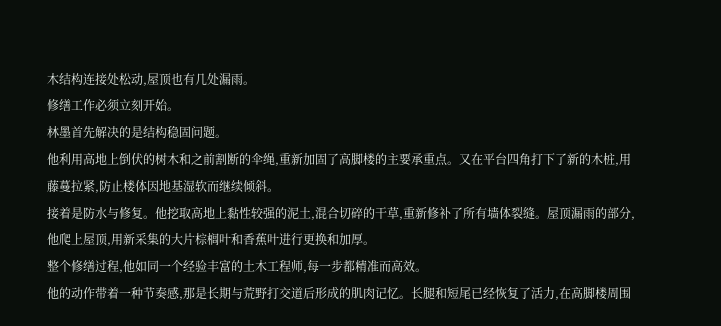木结构连接处松动,屋顶也有几处漏雨。
修缮工作必须立刻开始。
林墨首先解决的是结构稳固问题。
他利用高地上倒伏的树木和之前割断的伞绳,重新加固了高脚楼的主要承重点。又在平台四角打下了新的木桩,用藤蔓拉紧,防止楼体因地基湿软而继续倾斜。
接着是防水与修复。他挖取高地上黏性较强的泥土,混合切碎的干草,重新修补了所有墙体裂缝。屋顶漏雨的部分,他爬上屋顶,用新采集的大片棕榈叶和香蕉叶进行更换和加厚。
整个修缮过程,他如同一个经验丰富的土木工程师,每一步都精准而高效。
他的动作带着一种节奏感,那是长期与荒野打交道后形成的肌肉记忆。长腿和短尾已经恢复了活力,在高脚楼周围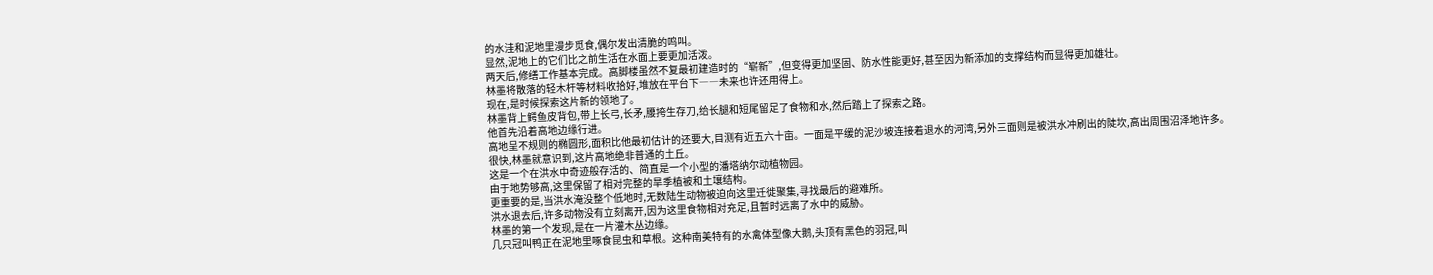的水洼和泥地里漫步觅食,偶尔发出清脆的鸣叫。
显然,泥地上的它们比之前生活在水面上要更加活泼。
两天后,修缮工作基本完成。高脚楼虽然不复最初建造时的“崭新”,但变得更加坚固、防水性能更好,甚至因为新添加的支撑结构而显得更加雄壮。
林墨将散落的轻木杆等材料收拾好,堆放在平台下――未来也许还用得上。
现在,是时候探索这片新的领地了。
林墨背上鳄鱼皮背包,带上长弓,长矛,腰挎生存刀,给长腿和短尾留足了食物和水,然后踏上了探索之路。
他首先沿着高地边缘行进。
高地呈不规则的椭圆形,面积比他最初估计的还要大,目测有近五六十亩。一面是平缓的泥沙坡连接着退水的河湾,另外三面则是被洪水冲刷出的陡坎,高出周围沼泽地许多。
很快,林墨就意识到,这片高地绝非普通的土丘。
这是一个在洪水中奇迹般存活的、简直是一个小型的潘塔纳尔动植物园。
由于地势够高,这里保留了相对完整的旱季植被和土壤结构。
更重要的是,当洪水淹没整个低地时,无数陆生动物被迫向这里迁徙聚集,寻找最后的避难所。
洪水退去后,许多动物没有立刻离开,因为这里食物相对充足,且暂时远离了水中的威胁。
林墨的第一个发现,是在一片灌木丛边缘。
几只冠叫鸭正在泥地里啄食昆虫和草根。这种南美特有的水禽体型像大鹅,头顶有黑色的羽冠,叫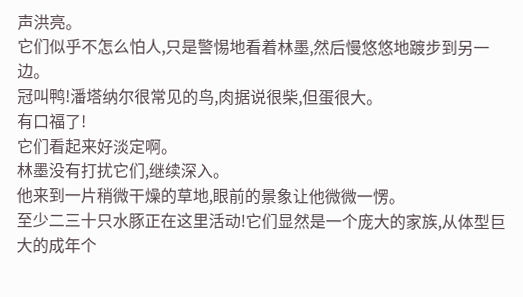声洪亮。
它们似乎不怎么怕人,只是警惕地看着林墨,然后慢悠悠地踱步到另一边。
冠叫鸭!潘塔纳尔很常见的鸟,肉据说很柴,但蛋很大。
有口福了!
它们看起来好淡定啊。
林墨没有打扰它们,继续深入。
他来到一片稍微干燥的草地,眼前的景象让他微微一愣。
至少二三十只水豚正在这里活动!它们显然是一个庞大的家族,从体型巨大的成年个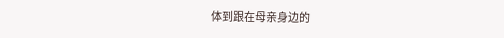体到跟在母亲身边的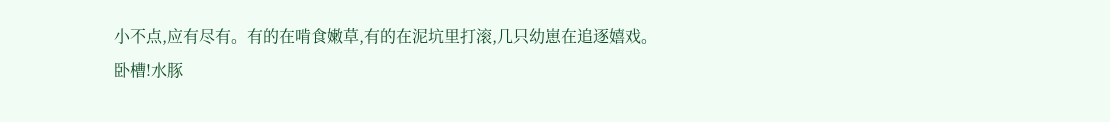小不点,应有尽有。有的在啃食嫩草,有的在泥坑里打滚,几只幼崽在追逐嬉戏。
卧槽!水豚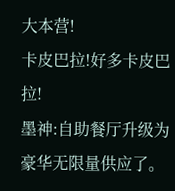大本营!
卡皮巴拉!好多卡皮巴拉!
墨神:自助餐厅升级为豪华无限量供应了。